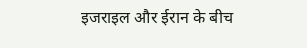इजराइल और ईरान के बीच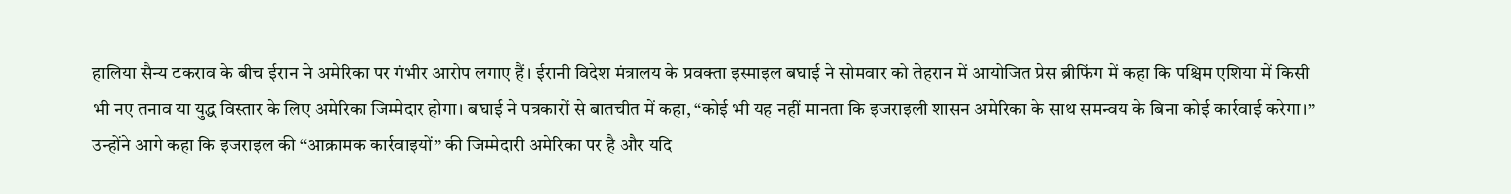हालिया सैन्य टकराव के बीच ईरान ने अमेरिका पर गंभीर आरोप लगाए हैं। ईरानी विदेश मंत्रालय के प्रवक्ता इस्माइल बघाई ने सोमवार को तेहरान में आयोजित प्रेस ब्रीफिंग में कहा कि पश्चिम एशिया में किसी भी नए तनाव या युद्ध विस्तार के लिए अमेरिका जिम्मेदार होगा। बघाई ने पत्रकारों से बातचीत में कहा, “कोई भी यह नहीं मानता कि इजराइली शासन अमेरिका के साथ समन्वय के बिना कोई कार्रवाई करेगा।” उन्होंने आगे कहा कि इजराइल की “आक्रामक कार्रवाइयों” की जिम्मेदारी अमेरिका पर है और यदि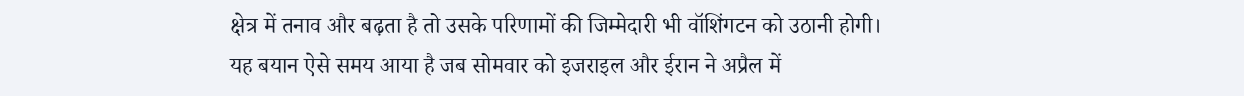क्षेत्र में तनाव और बढ़ता है तो उसके परिणामों की जिम्मेदारी भी वॉशिंगटन को उठानी होगी।
यह बयान ऐसे समय आया है जब सोमवार को इजराइल और ईरान ने अप्रैल में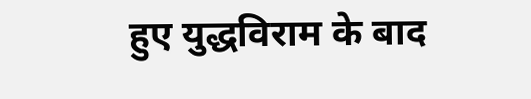हुए युद्धविराम के बाद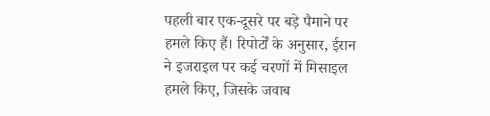पहली बार एक-दूसरे पर बड़े पैमाने पर हमले किए हैं। रिपोर्टों के अनुसार, ईरान ने इजराइल पर कई चरणों में मिसाइल हमले किए, जिसके जवाब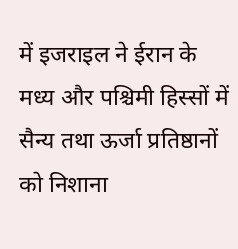में इजराइल ने ईरान के मध्य और पश्चिमी हिस्सों में सैन्य तथा ऊर्जा प्रतिष्ठानों को निशाना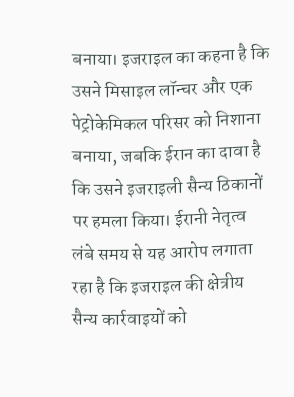बनाया। इजराइल का कहना है कि उसने मिसाइल लॉन्चर और एक पेट्रोकेमिकल परिसर को निशाना बनाया, जबकि ईरान का दावा है कि उसने इजराइली सैन्य ठिकानों पर हमला किया। ईरानी नेतृत्व लंबे समय से यह आरोप लगाता रहा है कि इजराइल की क्षेत्रीय सैन्य कार्रवाइयों को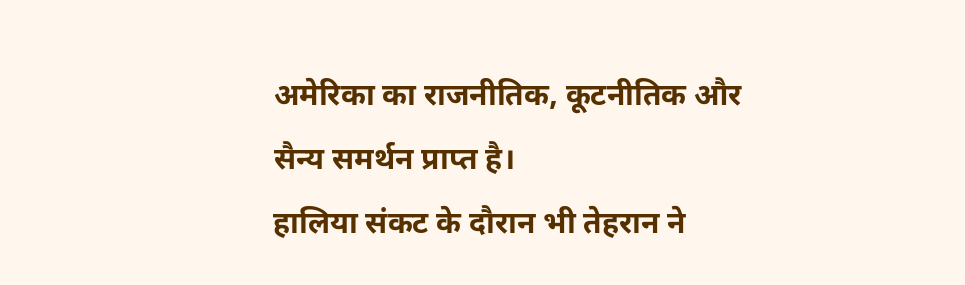अमेरिका का राजनीतिक, कूटनीतिक और सैन्य समर्थन प्राप्त है।
हालिया संकट के दौरान भी तेहरान ने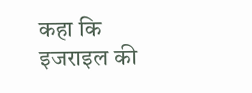कहा कि इजराइल की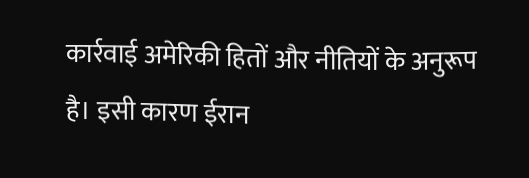कार्रवाई अमेरिकी हितों और नीतियों के अनुरूप है। इसी कारण ईरान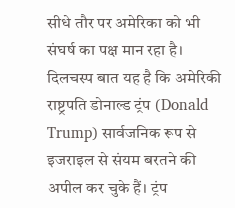सीधे तौर पर अमेरिका को भी संघर्ष का पक्ष मान रहा है। दिलचस्प बात यह है कि अमेरिकी राष्ट्रपति डोनाल्ड ट्रंप (Donald Trump) सार्वजनिक रूप से इजराइल से संयम बरतने की अपील कर चुके हैं। ट्रंप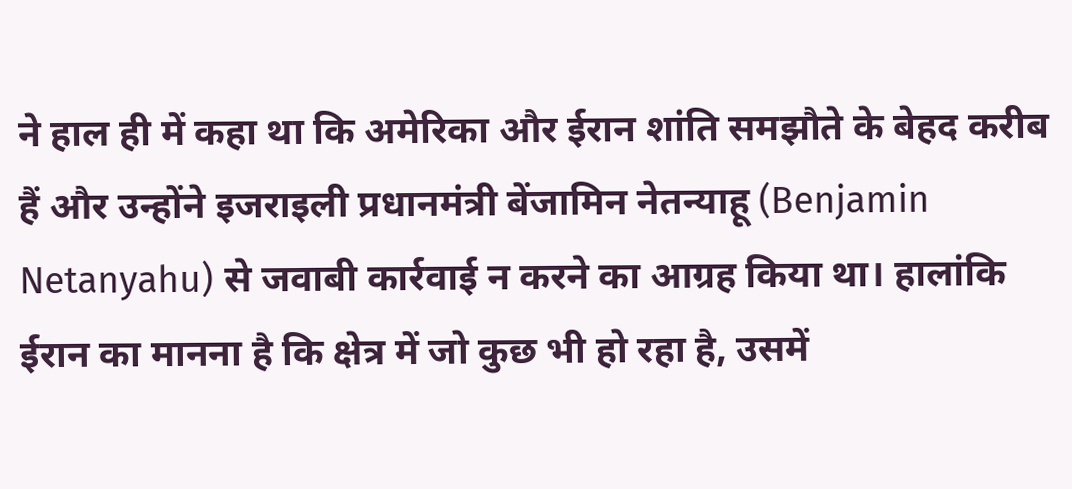ने हाल ही में कहा था कि अमेरिका और ईरान शांति समझौते के बेहद करीब हैं और उन्होंने इजराइली प्रधानमंत्री बेंजामिन नेतन्याहू (Benjamin Netanyahu) से जवाबी कार्रवाई न करने का आग्रह किया था। हालांकि ईरान का मानना है कि क्षेत्र में जो कुछ भी हो रहा है, उसमें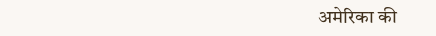अमेरिका की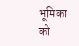भूमिका को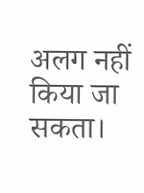अलग नहीं किया जा सकता।